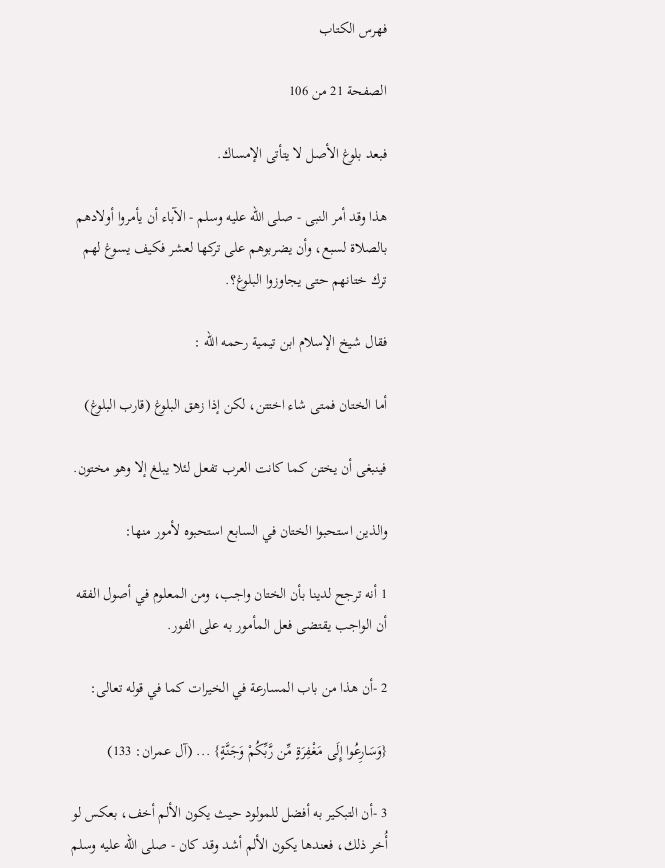فهرس الكتاب

الصفحة 21 من 106

فبعد بلوغ الأصل لا يتأتى الإمساك.

هذا وقد أمر النبى - صلى الله عليه وسلم - الآباء أن يأمروا أولادهم بالصلاة لسبع، وأن يضربوهم على تركها لعشر فكيف يسوغ لهم ترك ختانهم حتى يجاوزوا البلوغ؟.

فقال شيخ الإسلام ابن تيمية رحمه الله :

أما الختان فمتى شاء اختتن، لكن إذا زهق البلوغ (قارب البلوغ)

فينبغى أن يختن كما كانت العرب تفعل لئلا يبلغ إلا وهو مختون.

والذين استحبوا الختان في السابع استحبوه لأمور منها:

1 أنه ترجح لدينا بأن الختان واجب، ومن المعلوم في أصول الفقه أن الواجب يقتضى فعل المأمور به على الفور.

2 -أن هذا من باب المسارعة في الخيرات كما في قوله تعالى:

{وَسَارِعُوا إِلَى مَغْفِرَةٍ مِّن رَّبِّكُمْ وَجَنَّةٍ} ... (آل عمران: 133)

3 -أن التبكير به أفضل للمولود حيث يكون الألم أخف، بعكس لو أُخر ذلك، فعندها يكون الألم أشد وقد كان - صلى الله عليه وسلم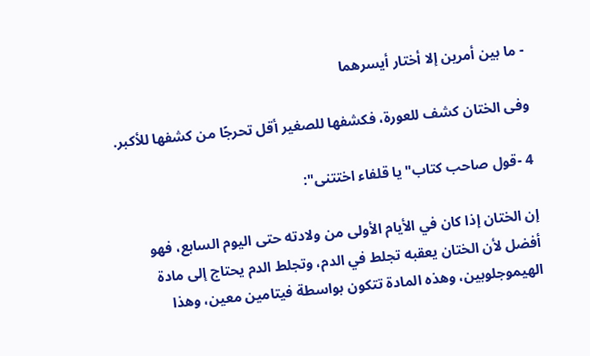- ما بين أمرين إلا أختار أيسرهما

وفى الختان كشف للعورة، فكشفها للصغير أقل تحرجًا من كشفها للأكبر.

4 -قول صاحب كتاب"يا قلفاء اختتنى":

إن الختان إذا كان في الأيام الأولى من ولادته حتى اليوم السابع، فهو أفضل لأن الختان يعقبه تجلط في الدم، وتجلط الدم يحتاج إلى مادة الهيموجلوبين، وهذه المادة تتكون بواسطة فيتامين معين، وهذا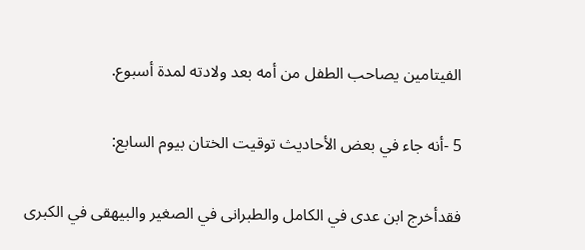الفيتامين يصاحب الطفل من أمه بعد ولادته لمدة أسبوع.

5 -أنه جاء في بعض الأحاديث توقيت الختان بيوم السابع:

فقدأخرج ابن عدى في الكامل والطبرانى في الصغير والبيهقى في الكبرى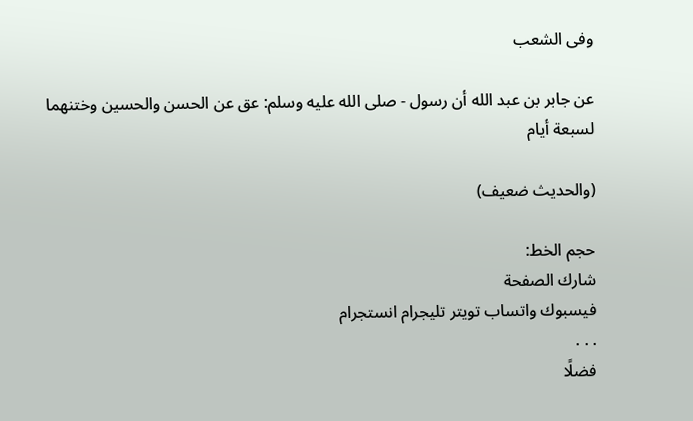وفى الشعب

عن جابر بن عبد الله أن رسول - صلى الله عليه وسلم: عق عن الحسن والحسين وختنهما لسبعة أيام

(والحديث ضعيف)

حجم الخط:
شارك الصفحة
فيسبوك واتساب تويتر تليجرام انستجرام
. . .
فضلًا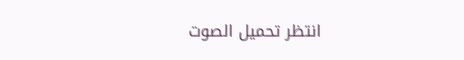انتظر تحميل الصوت